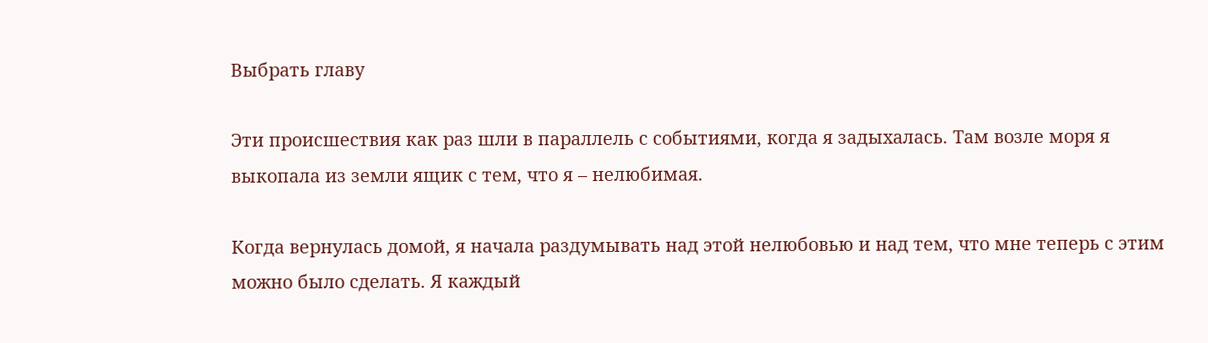Выбрать главу

Эти происшествия как раз шли в параллель с событиями, когда я задыхалась. Там возле моря я выкопала из земли ящик с тем, что я – нелюбимая.

Когда вернулась домой, я начала раздумывать над этой нелюбовью и над тем, что мне теперь с этим можно было сделать. Я каждый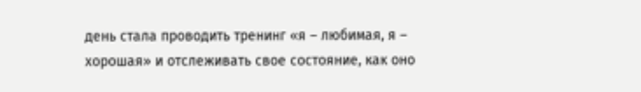день стала проводить тренинг «я – любимая, я – хорошая» и отслеживать свое состояние, как оно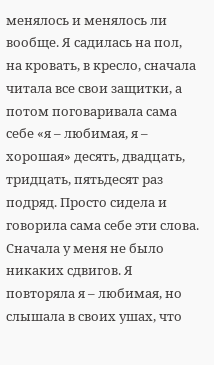менялось и менялось ли вообще. Я садилась на пол, на кровать, в кресло, сначала читала все свои защитки, а потом поговаривала сама себе «я – любимая, я – хорошая» десять, двадцать, тридцать, пятьдесят раз подряд. Просто сидела и говорила сама себе эти слова. Сначала у меня не было никаких сдвигов. Я повторяла я – любимая, но слышала в своих ушах, что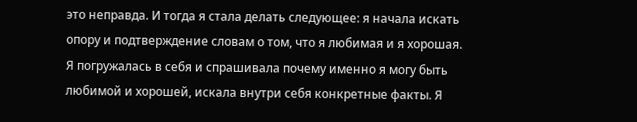это неправда. И тогда я стала делать следующее: я начала искать опору и подтверждение словам о том, что я любимая и я хорошая. Я погружалась в себя и спрашивала почему именно я могу быть любимой и хорошей, искала внутри себя конкретные факты. Я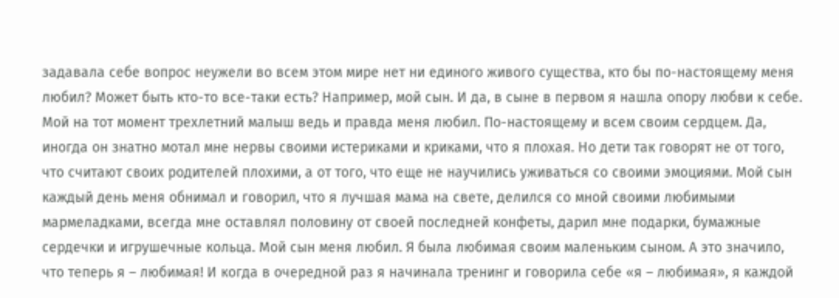задавала себе вопрос неужели во всем этом мире нет ни единого живого существа, кто бы по-настоящему меня любил? Может быть кто-то все-таки есть? Например, мой сын. И да, в сыне в первом я нашла опору любви к себе. Мой на тот момент трехлетний малыш ведь и правда меня любил. По-настоящему и всем своим сердцем. Да, иногда он знатно мотал мне нервы своими истериками и криками, что я плохая. Но дети так говорят не от того, что считают своих родителей плохими, а от того, что еще не научились уживаться со своими эмоциями. Мой сын каждый день меня обнимал и говорил, что я лучшая мама на свете, делился со мной своими любимыми мармеладками, всегда мне оставлял половину от своей последней конфеты, дарил мне подарки, бумажные сердечки и игрушечные кольца. Мой сын меня любил. Я была любимая своим маленьким сыном. А это значило, что теперь я – любимая! И когда в очередной раз я начинала тренинг и говорила себе «я – любимая», я каждой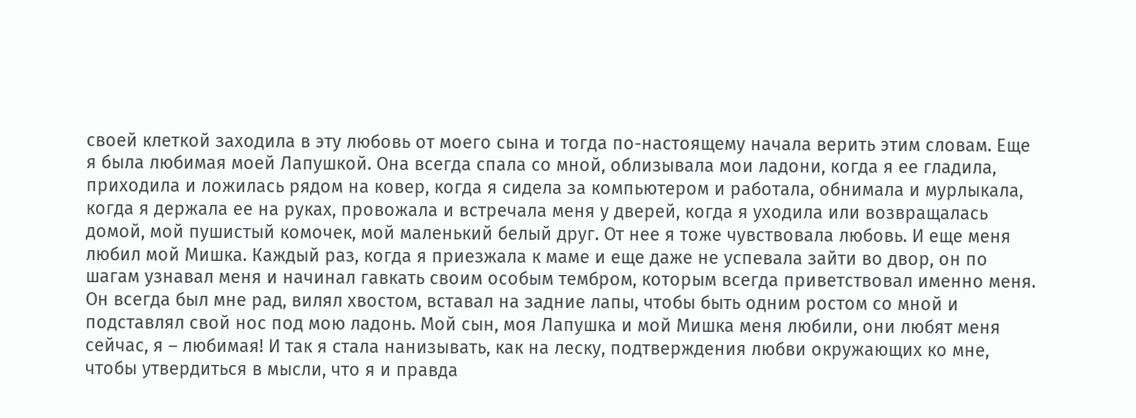своей клеткой заходила в эту любовь от моего сына и тогда по-настоящему начала верить этим словам. Еще я была любимая моей Лапушкой. Она всегда спала со мной, облизывала мои ладони, когда я ее гладила, приходила и ложилась рядом на ковер, когда я сидела за компьютером и работала, обнимала и мурлыкала, когда я держала ее на руках, провожала и встречала меня у дверей, когда я уходила или возвращалась домой, мой пушистый комочек, мой маленький белый друг. От нее я тоже чувствовала любовь. И еще меня любил мой Мишка. Каждый раз, когда я приезжала к маме и еще даже не успевала зайти во двор, он по шагам узнавал меня и начинал гавкать своим особым тембром, которым всегда приветствовал именно меня. Он всегда был мне рад, вилял хвостом, вставал на задние лапы, чтобы быть одним ростом со мной и подставлял свой нос под мою ладонь. Мой сын, моя Лапушка и мой Мишка меня любили, они любят меня сейчас, я – любимая! И так я стала нанизывать, как на леску, подтверждения любви окружающих ко мне, чтобы утвердиться в мысли, что я и правда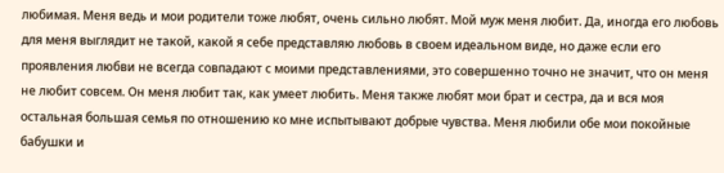любимая. Меня ведь и мои родители тоже любят, очень сильно любят. Мой муж меня любит. Да, иногда его любовь для меня выглядит не такой, какой я себе представляю любовь в своем идеальном виде, но даже если его проявления любви не всегда совпадают с моими представлениями, это совершенно точно не значит, что он меня не любит совсем. Он меня любит так, как умеет любить. Меня также любят мои брат и сестра, да и вся моя остальная большая семья по отношению ко мне испытывают добрые чувства. Меня любили обе мои покойные бабушки и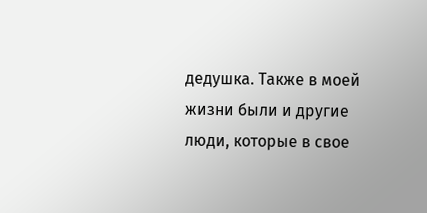дедушка. Также в моей жизни были и другие люди, которые в свое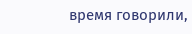время говорили,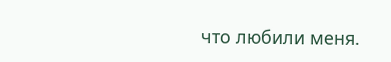что любили меня.